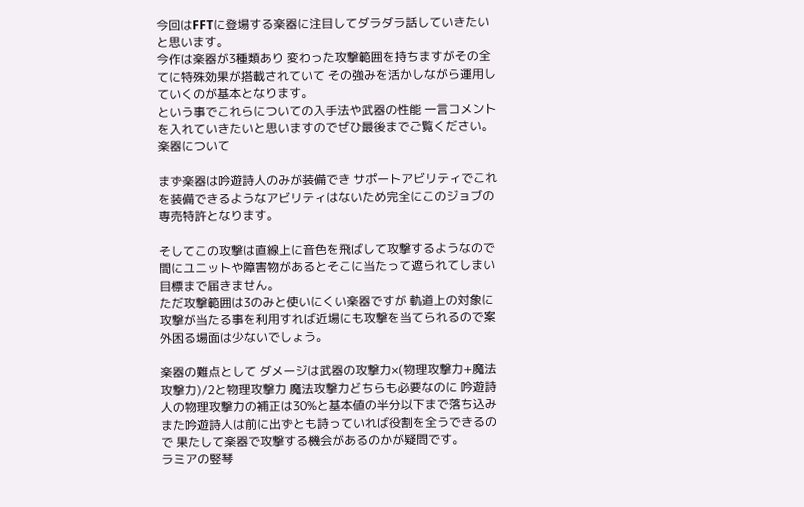今回はFFTに登場する楽器に注目してダラダラ話していきたいと思います。
今作は楽器が3種類あり 変わった攻撃範囲を持ちますがその全てに特殊効果が搭載されていて その強みを活かしながら運用していくのが基本となります。
という事でこれらについての入手法や武器の性能 一言コメントを入れていきたいと思いますのでぜひ最後までご覧ください。
楽器について

まず楽器は吟遊詩人のみが装備でき サポートアビリティでこれを装備できるようなアビリティはないため完全にこのジョブの専売特許となります。

そしてこの攻撃は直線上に音色を飛ばして攻撃するようなので 間にユニットや障害物があるとそこに当たって遮られてしまい目標まで届きません。
ただ攻撃範囲は3のみと使いにくい楽器ですが 軌道上の対象に攻撃が当たる事を利用すれば近場にも攻撃を当てられるので案外困る場面は少ないでしょう。

楽器の難点として ダメージは武器の攻撃力×(物理攻撃力+魔法攻撃力)/2と物理攻撃力 魔法攻撃力どちらも必要なのに 吟遊詩人の物理攻撃力の補正は30%と基本値の半分以下まで落ち込み
また吟遊詩人は前に出ずとも詩っていれば役割を全うできるので 果たして楽器で攻撃する機会があるのかが疑問です。
ラミアの竪琴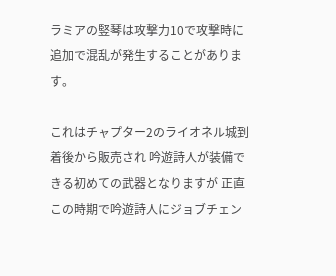ラミアの竪琴は攻撃力10で攻撃時に追加で混乱が発生することがあります。

これはチャプター2のライオネル城到着後から販売され 吟遊詩人が装備できる初めての武器となりますが 正直この時期で吟遊詩人にジョブチェン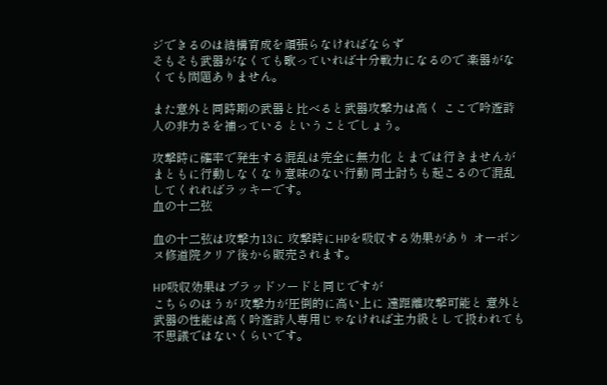ジできるのは結構育成を頑張らなければならず
そもそも武器がなくても歌っていれば十分戦力になるので 楽器がなくても問題ありません。

また意外と同時期の武器と比べると武器攻撃力は高く ここで吟遊詩人の非力さを補っている ということでしょう。

攻撃時に確率で発生する混乱は完全に無力化 とまでは行きませんがまともに行動しなくなり意味のない行動 同士討ちも起こるので混乱してくれればラッキーです。
血の十二弦

血の十二弦は攻撃力13に 攻撃時にHPを吸収する効果があり オーボンヌ修道院クリア後から販売されます。

HP吸収効果はブラッドソードと同じですが
こちらのほうが 攻撃力が圧倒的に高い上に 遠距離攻撃可能と 意外と武器の性能は高く吟遊詩人専用じゃなければ主力級として扱われても不思議ではないくらいです。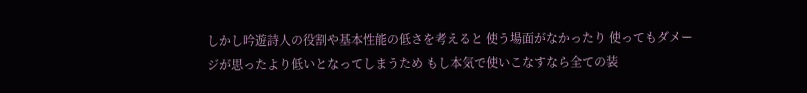しかし吟遊詩人の役割や基本性能の低さを考えると 使う場面がなかったり 使ってもダメージが思ったより低いとなってしまうため もし本気で使いこなすなら全ての装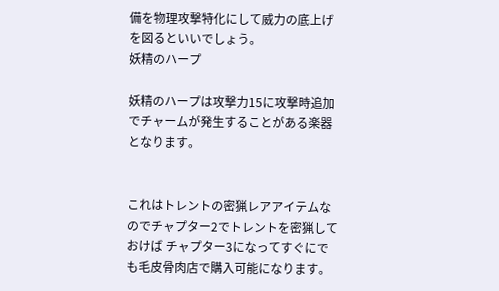備を物理攻撃特化にして威力の底上げを図るといいでしょう。
妖精のハープ

妖精のハープは攻撃力15に攻撃時追加でチャームが発生することがある楽器となります。


これはトレントの密猟レアアイテムなのでチャプター2でトレントを密猟しておけば チャプター3になってすぐにでも毛皮骨肉店で購入可能になります。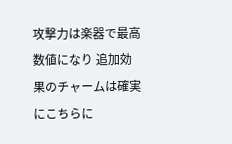攻撃力は楽器で最高数値になり 追加効果のチャームは確実にこちらに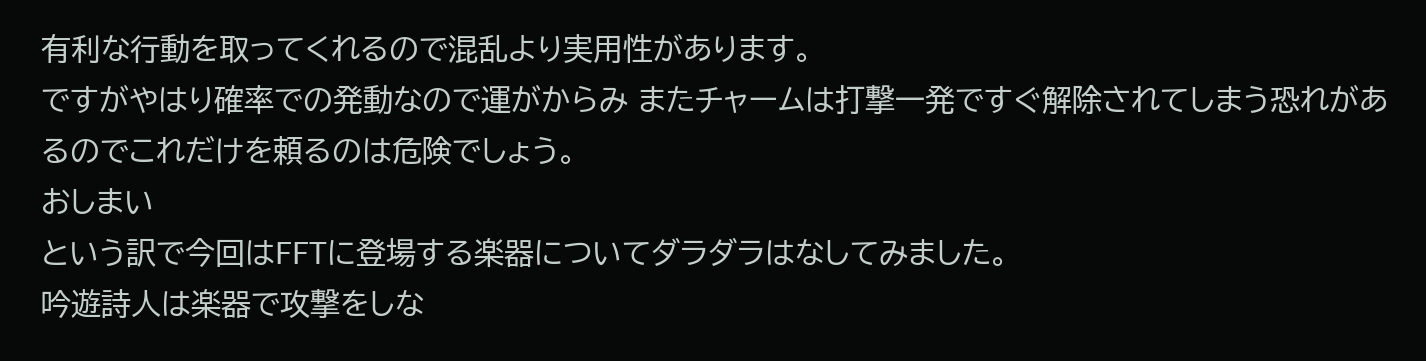有利な行動を取ってくれるので混乱より実用性があります。
ですがやはり確率での発動なので運がからみ またチャームは打撃一発ですぐ解除されてしまう恐れがあるのでこれだけを頼るのは危険でしょう。
おしまい
という訳で今回はFFTに登場する楽器についてダラダラはなしてみました。
吟遊詩人は楽器で攻撃をしな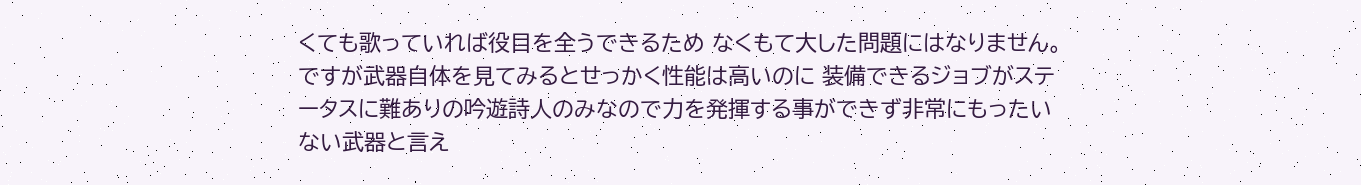くても歌っていれば役目を全うできるため なくもて大した問題にはなりません。
ですが武器自体を見てみるとせっかく性能は高いのに 装備できるジョブがステータスに難ありの吟遊詩人のみなので力を発揮する事ができず非常にもったいない武器と言え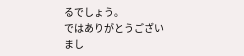るでしょう。
ではありがとうございまし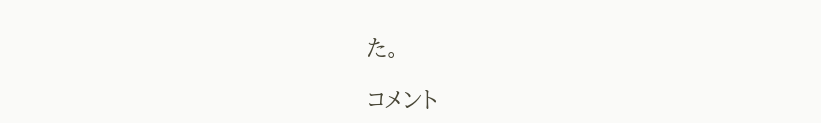た。

コメント